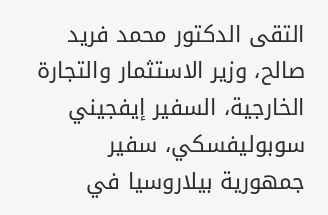التقى الدكتور محمد فريد صالح، وزير الاستثمار والتجارة الخارجية، السفير إيفجيني سوبوليفسكي، سفير جمهورية بيلاروسيا في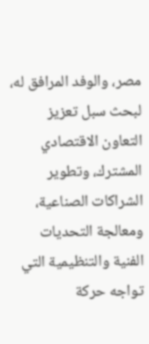مصر، والوفد المرافق له، لبحث سبل تعزيز التعاون الاقتصادي المشترك، وتطوير الشراكات الصناعية، ومعالجة التحديات الفنية والتنظيمية التي تواجه حركة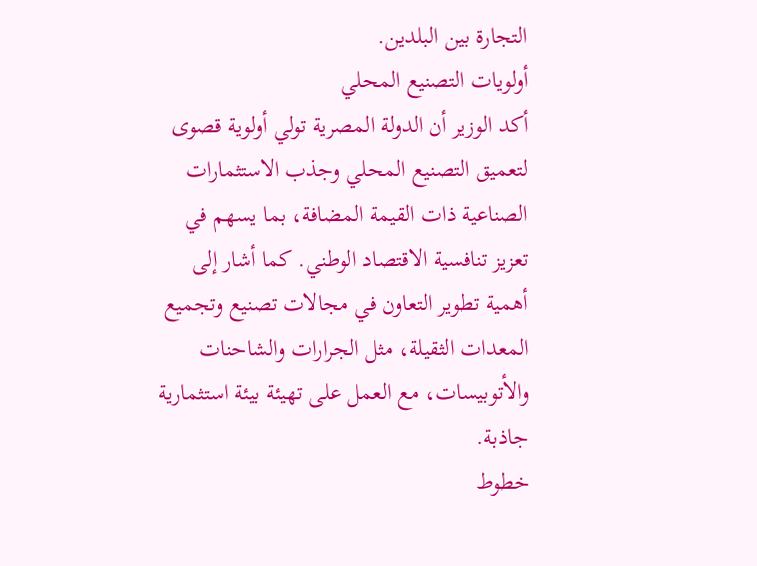التجارة بين البلدين.
أولويات التصنيع المحلي
أكد الوزير أن الدولة المصرية تولي أولوية قصوى لتعميق التصنيع المحلي وجذب الاستثمارات الصناعية ذات القيمة المضافة، بما يسهم في تعزيز تنافسية الاقتصاد الوطني. كما أشار إلى أهمية تطوير التعاون في مجالات تصنيع وتجميع المعدات الثقيلة، مثل الجرارات والشاحنات والأتوبيسات، مع العمل على تهيئة بيئة استثمارية جاذبة.
خطوط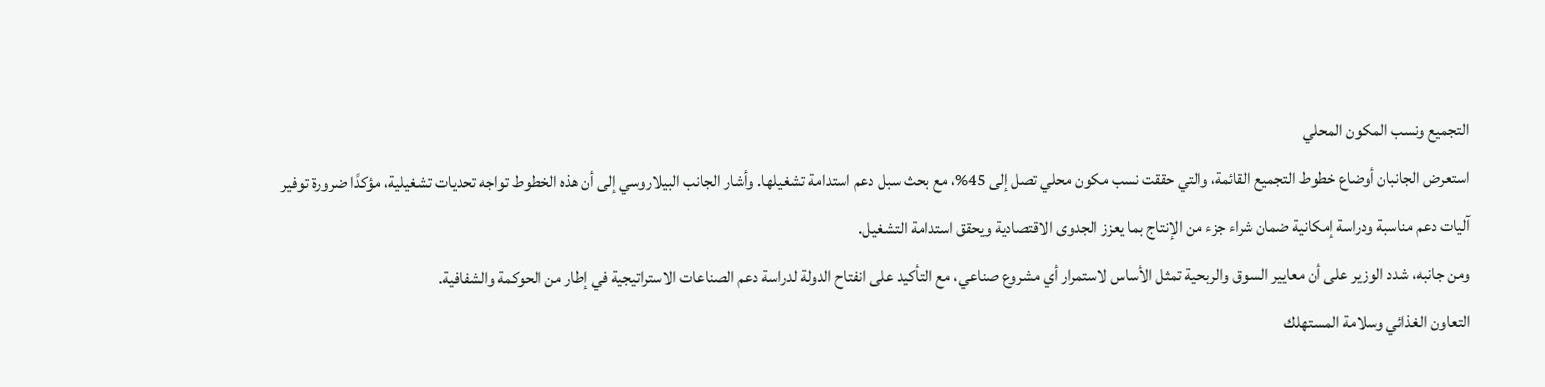التجميع ونسب المكون المحلي
استعرض الجانبان أوضاع خطوط التجميع القائمة، والتي حققت نسب مكون محلي تصل إلى 45%، مع بحث سبل دعم استدامة تشغيلها. وأشار الجانب البيلاروسي إلى أن هذه الخطوط تواجه تحديات تشغيلية، مؤكدًا ضرورة توفير آليات دعم مناسبة ودراسة إمكانية ضمان شراء جزء من الإنتاج بما يعزز الجدوى الاقتصادية ويحقق استدامة التشغيل.
ومن جانبه، شدد الوزير على أن معايير السوق والربحية تمثل الأساس لاستمرار أي مشروع صناعي، مع التأكيد على انفتاح الدولة لدراسة دعم الصناعات الاستراتيجية في إطار من الحوكمة والشفافية.
التعاون الغذائي وسلامة المستهلك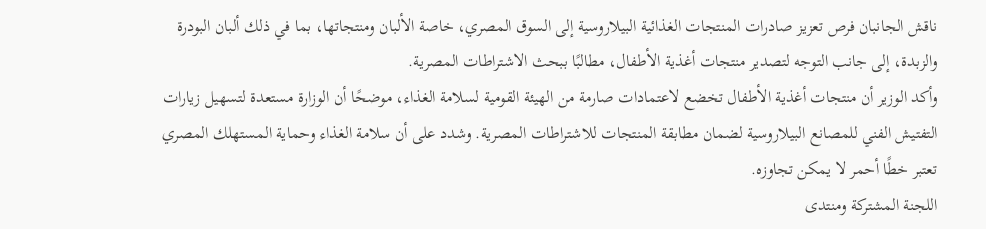ناقش الجانبان فرص تعزيز صادرات المنتجات الغذائية البيلاروسية إلى السوق المصري، خاصة الألبان ومنتجاتها، بما في ذلك ألبان البودرة والزبدة، إلى جانب التوجه لتصدير منتجات أغذية الأطفال، مطالبًا ببحث الاشتراطات المصرية.
وأكد الوزير أن منتجات أغذية الأطفال تخضع لاعتمادات صارمة من الهيئة القومية لسلامة الغذاء، موضحًا أن الوزارة مستعدة لتسهيل زيارات التفتيش الفني للمصانع البيلاروسية لضمان مطابقة المنتجات للاشتراطات المصرية. وشدد على أن سلامة الغذاء وحماية المستهلك المصري تعتبر خطًا أحمر لا يمكن تجاوزه.
اللجنة المشتركة ومنتدى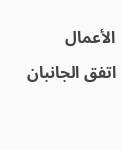الأعمال
اتفق الجانبان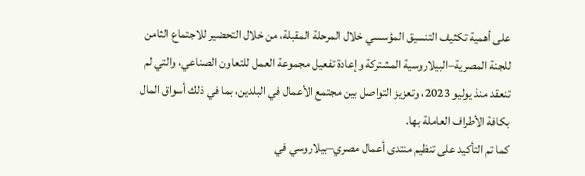على أهمية تكثيف التنسيق المؤسسي خلال المرحلة المقبلة، من خلال التحضير للاجتماع الثامن للجنة المصرية–البيلاروسية المشتركة وإعادة تفعيل مجموعة العمل للتعاون الصناعي، والتي لم تنعقد منذ يوليو 2023، وتعزيز التواصل بين مجتمع الأعمال في البلدين، بما في ذلك أسواق المال بكافة الأطراف العاملة بها.
كما تم التأكيد على تنظيم منتدى أعمال مصري–بيلاروسي في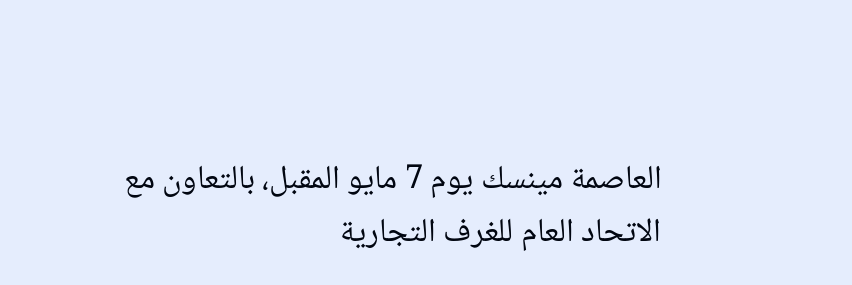العاصمة مينسك يوم 7 مايو المقبل، بالتعاون مع الاتحاد العام للغرف التجارية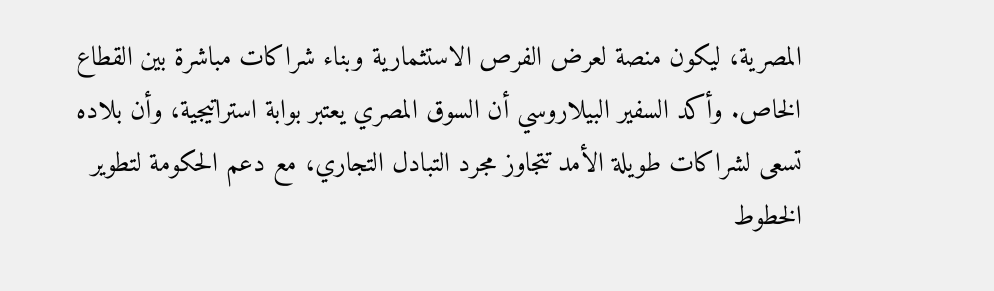المصرية، ليكون منصة لعرض الفرص الاستثمارية وبناء شراكات مباشرة بين القطاع الخاص. وأكد السفير البيلاروسي أن السوق المصري يعتبر بوابة استراتيجية، وأن بلاده تسعى لشراكات طويلة الأمد تتجاوز مجرد التبادل التجاري، مع دعم الحكومة لتطوير الخطوط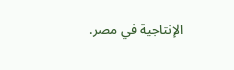الإنتاجية في مصر.